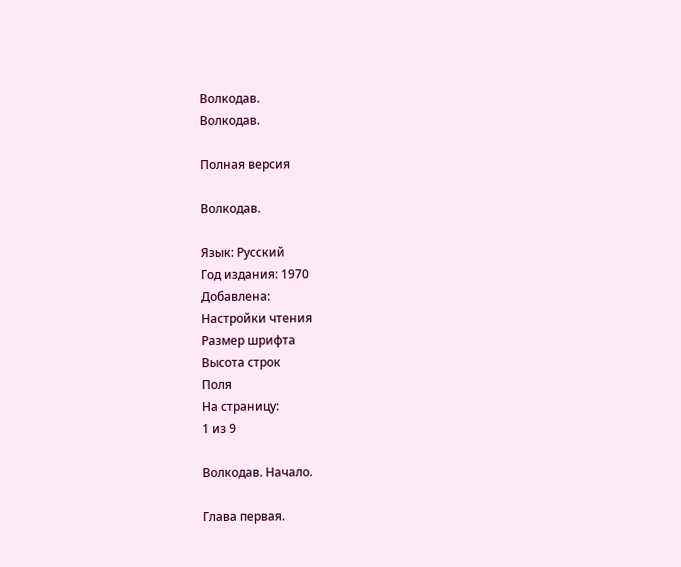Волкодав.
Волкодав.

Полная версия

Волкодав.

Язык: Русский
Год издания: 1970
Добавлена:
Настройки чтения
Размер шрифта
Высота строк
Поля
На страницу:
1 из 9

Волкодав. Начало.

Глава первая.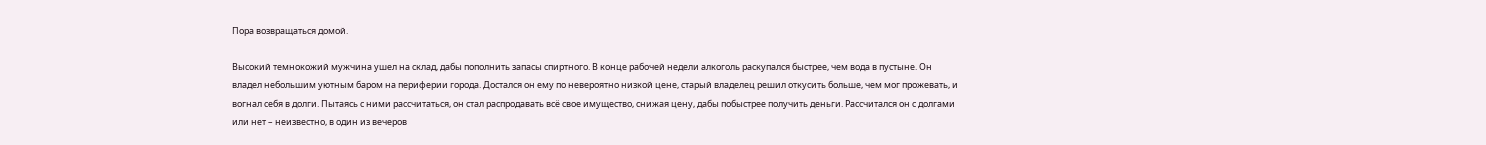Пора возвращаться домой.

Высокий темнокожий мужчина ушел на склад, дабы пополнить запасы спиртного. В конце рабочей недели алкоголь раскупался быстрее, чем вода в пустыне. Он владел небольшим уютным баром на периферии города. Достался он ему по невероятно низкой цене, старый владелец решил откусить больше, чем мог прожевать, и вогнал себя в долги. Пытаясь с ними рассчитаться, он стал распродавать всё свое имущество, снижая цену, дабы побыстрее получить деньги. Рассчитался он с долгами или нет – неизвестно, в один из вечеров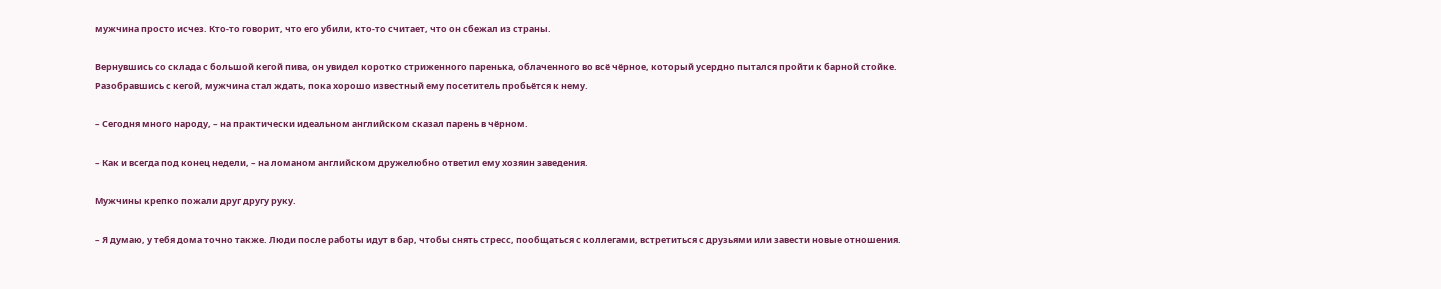мужчина просто исчез. Кто-то говорит, что его убили, кто-то считает, что он сбежал из страны.

Вернувшись со склада с большой кегой пива, он увидел коротко стриженного паренька, облаченного во всё чёрное, который усердно пытался пройти к барной стойке. Разобравшись с кегой, мужчина стал ждать, пока хорошо известный ему посетитель пробьётся к нему.

– Сегодня много народу, – на практически идеальном английском сказал парень в чёрном.

– Как и всегда под конец недели, – на ломаном английском дружелюбно ответил ему хозяин заведения.

Мужчины крепко пожали друг другу руку.

– Я думаю, у тебя дома точно также. Люди после работы идут в бар, чтобы снять стресс, пообщаться с коллегами, встретиться с друзьями или завести новые отношения.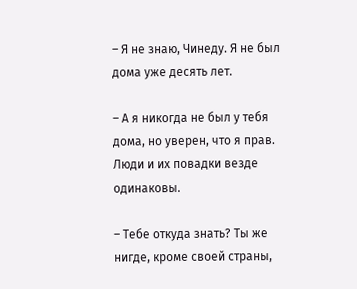– Я не знаю, Чинеду. Я не был дома уже десять лет.

– А я никогда не был у тебя дома, но уверен, что я прав. Люди и их повадки везде одинаковы.

– Тебе откуда знать? Ты же нигде, кроме своей страны,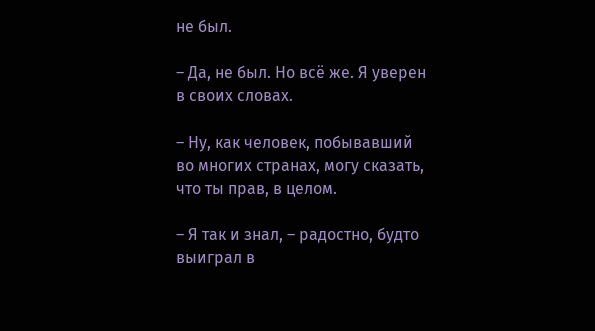не был.

– Да, не был. Но всё же. Я уверен в своих словах.

– Ну, как человек, побывавший во многих странах, могу сказать, что ты прав, в целом.

– Я так и знал, – радостно, будто выиграл в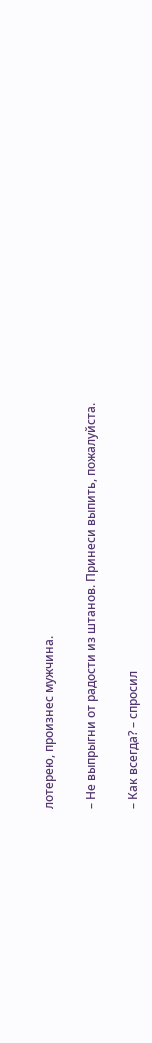лотерею, произнес мужчина.

– Не выпрыгни от радости из штанов. Принеси выпить, пожалуйста.

– Как всегда? – спросил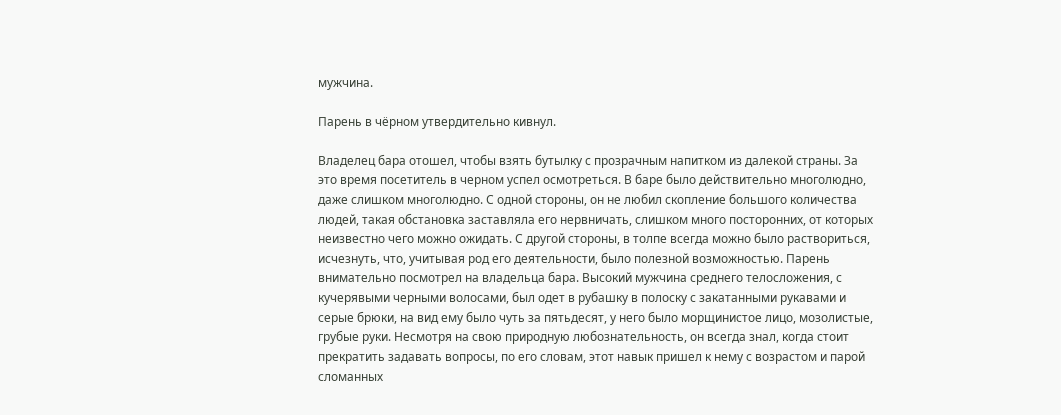мужчина.

Парень в чёрном утвердительно кивнул.

Владелец бара отошел, чтобы взять бутылку с прозрачным напитком из далекой страны. За это время посетитель в черном успел осмотреться. В баре было действительно многолюдно, даже слишком многолюдно. С одной стороны, он не любил скопление большого количества людей, такая обстановка заставляла его нервничать, слишком много посторонних, от которых неизвестно чего можно ожидать. С другой стороны, в толпе всегда можно было раствориться, исчезнуть, что, учитывая род его деятельности, было полезной возможностью. Парень внимательно посмотрел на владельца бара. Высокий мужчина среднего телосложения, с кучерявыми черными волосами, был одет в рубашку в полоску с закатанными рукавами и серые брюки, на вид ему было чуть за пятьдесят, у него было морщинистое лицо, мозолистые, грубые руки. Несмотря на свою природную любознательность, он всегда знал, когда стоит прекратить задавать вопросы, по его словам, этот навык пришел к нему с возрастом и парой сломанных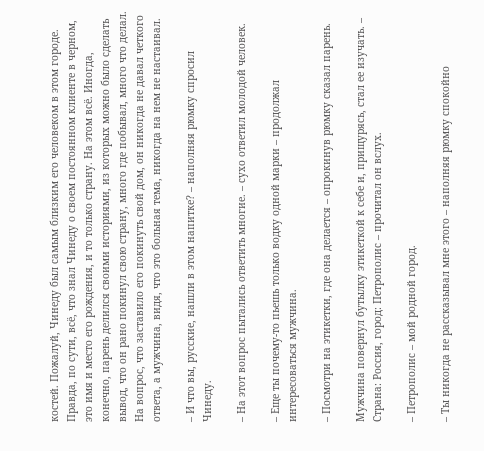костей. Пожалуй, Чинеду был самым близким его человеком в этом городе. Правда, по сути, всё, что знал Чинеду о своем постоянном клиенте в черном, это имя и место его рождения, и то только страну. На этом всё. Иногда, конечно, парень делился своими историями, из которых можно было сделать вывод, что он рано покинул свою страну, много где побывал, много что делал. На вопрос, что заставило его покинуть свой дом, он никогда не давал четкого ответа, а мужчина, видя, что это больная тема, никогда на нем не настаивал.

– И что вы, русские, нашли в этом напитке? – наполняя рюмку спросил Чинеду.

– На этот вопрос пытались ответить многие. – сухо ответил молодой человек.

– Еще ты почему-то пьешь только водку одной марки – продолжал интересоваться мужчина.

– Посмотри на этикетки, где она делается – опрокинув рюмку сказал парень.

Мужчина повернул бутылку этикеткой к себе и, прищурясь, стал ее изучать. – Страна: Россия, город: Петрополис – прочитал он вслух.

– Петрополис – мой родной город.

– Ты никогда не рассказывал мне этого – наполняя рюмку спокойно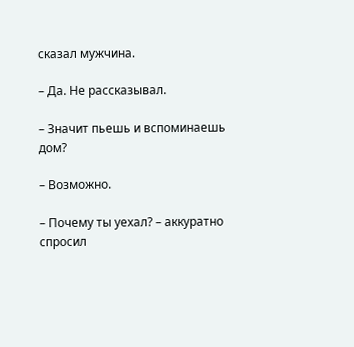сказал мужчина.

– Да. Не рассказывал.

– Значит пьешь и вспоминаешь дом?

– Возможно.

– Почему ты уехал? – аккуратно спросил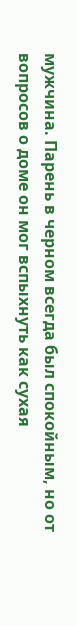мужчина. Парень в черном всегда был спокойным, но от вопросов о доме он мог вспыхнуть как сухая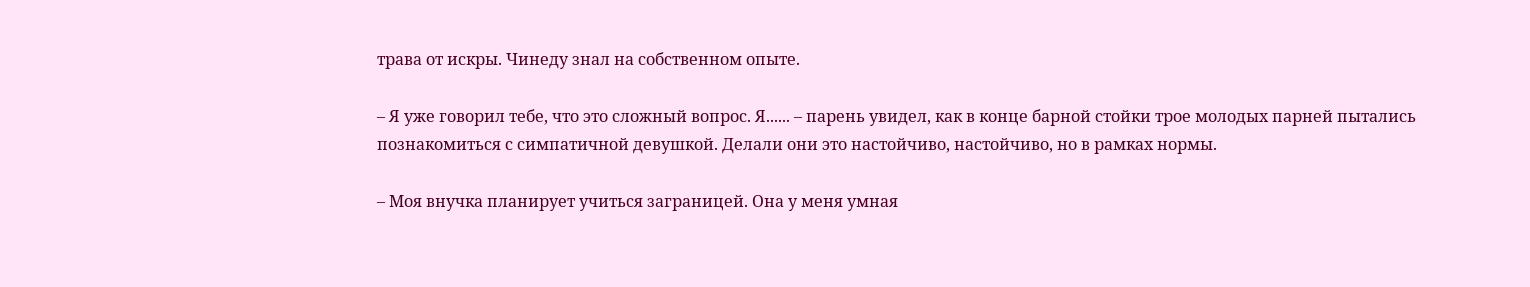трава от искры. Чинеду знал на собственном опыте.

– Я уже говорил тебе, что это сложный вопрос. Я...... – парень увидел, как в конце барной стойки трое молодых парней пытались познакомиться с симпатичной девушкой. Делали они это настойчиво, настойчиво, но в рамках нормы.

– Моя внучка планирует учиться заграницей. Она у меня умная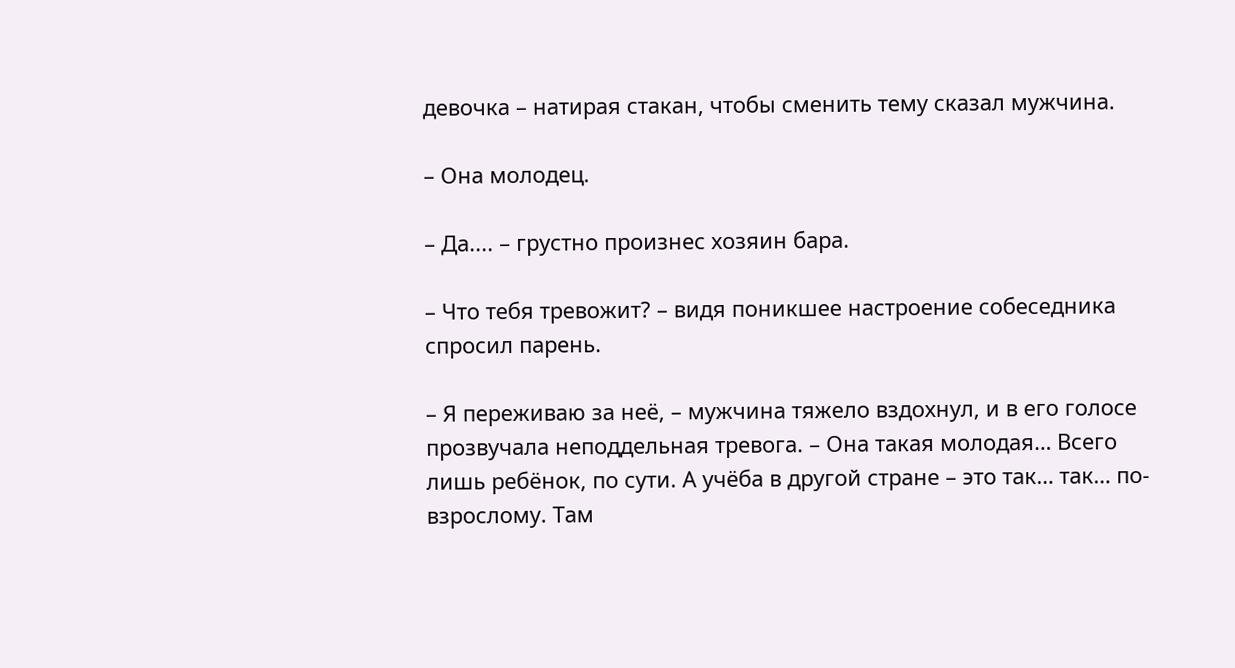девочка – натирая стакан, чтобы сменить тему сказал мужчина.

– Она молодец.

– Да.... – грустно произнес хозяин бара.

– Что тебя тревожит? – видя поникшее настроение собеседника спросил парень.

– Я переживаю за неё, – мужчина тяжело вздохнул, и в его голосе прозвучала неподдельная тревога. – Она такая молодая… Всего лишь ребёнок, по сути. А учёба в другой стране – это так… так… по-взрослому. Там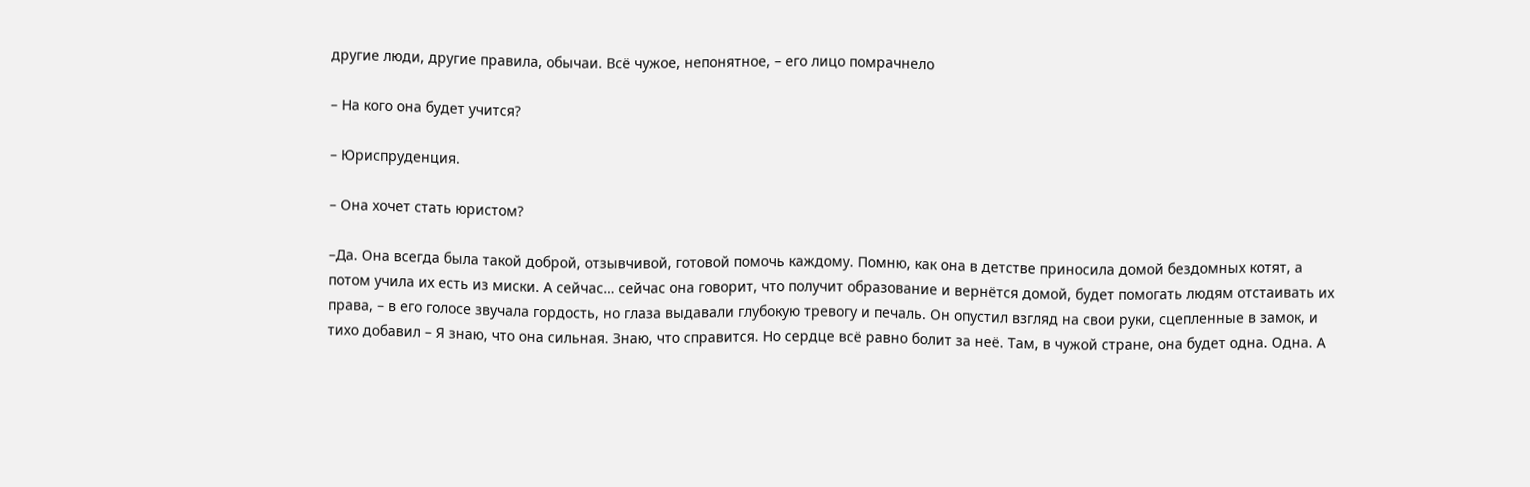другие люди, другие правила, обычаи. Всё чужое, непонятное, – его лицо помрачнело

– На кого она будет учится?

– Юриспруденция.

– Она хочет стать юристом?

–Да. Она всегда была такой доброй, отзывчивой, готовой помочь каждому. Помню, как она в детстве приносила домой бездомных котят, а потом учила их есть из миски. А сейчас… сейчас она говорит, что получит образование и вернётся домой, будет помогать людям отстаивать их права, – в его голосе звучала гордость, но глаза выдавали глубокую тревогу и печаль. Он опустил взгляд на свои руки, сцепленные в замок, и тихо добавил – Я знаю, что она сильная. Знаю, что справится. Но сердце всё равно болит за неё. Там, в чужой стране, она будет одна. Одна. А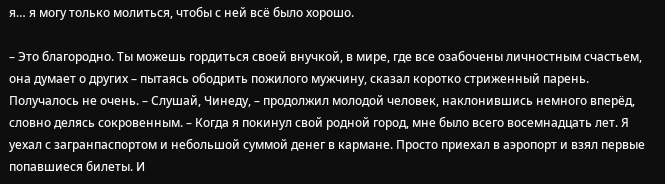я… я могу только молиться, чтобы с ней всё было хорошо.

– Это благородно. Ты можешь гордиться своей внучкой, в мире, где все озабочены личностным счастьем, она думает о других – пытаясь ободрить пожилого мужчину, сказал коротко стриженный парень. Получалось не очень. – Слушай, Чинеду, – продолжил молодой человек, наклонившись немного вперёд, словно делясь сокровенным. – Когда я покинул свой родной город, мне было всего восемнадцать лет. Я уехал с загранпаспортом и небольшой суммой денег в кармане. Просто приехал в аэропорт и взял первые попавшиеся билеты. И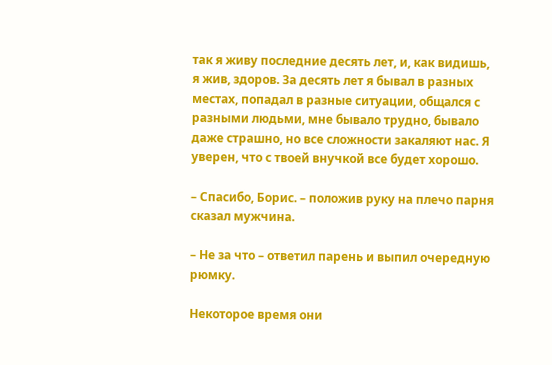так я живу последние десять лет, и, как видишь, я жив, здоров. За десять лет я бывал в разных местах, попадал в разные ситуации, общался с разными людьми, мне бывало трудно, бывало даже страшно, но все сложности закаляют нас. Я уверен, что с твоей внучкой все будет хорошо.

– Спасибо, Борис. – положив руку на плечо парня сказал мужчина.

– Не за что – ответил парень и выпил очередную рюмку.

Некоторое время они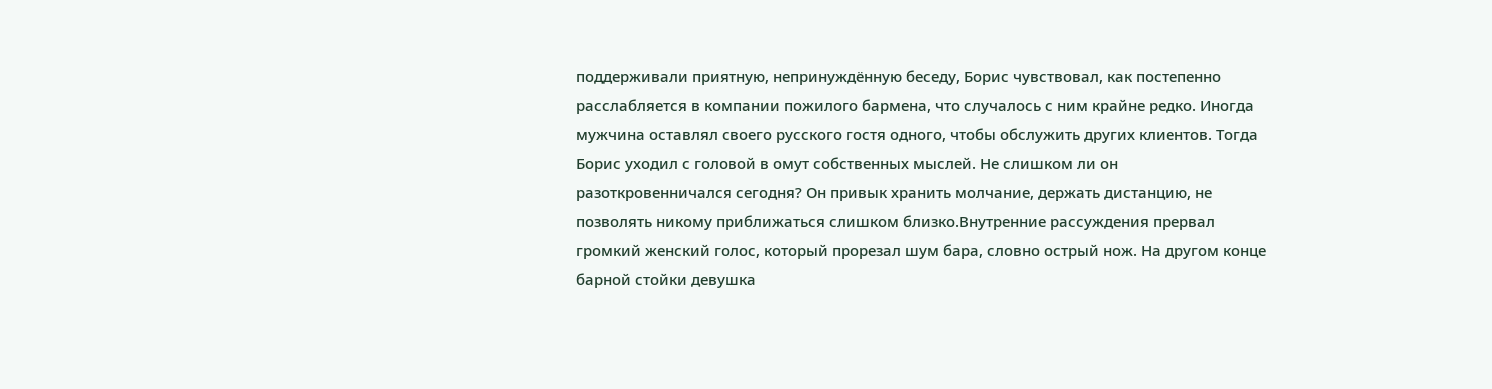поддерживали приятную, непринуждённую беседу, Борис чувствовал, как постепенно расслабляется в компании пожилого бармена, что случалось с ним крайне редко. Иногда мужчина оставлял своего русского гостя одного, чтобы обслужить других клиентов. Тогда Борис уходил с головой в омут собственных мыслей. Не слишком ли он разоткровенничался сегодня? Он привык хранить молчание, держать дистанцию, не позволять никому приближаться слишком близко.Внутренние рассуждения прервал громкий женский голос, который прорезал шум бара, словно острый нож. На другом конце барной стойки девушка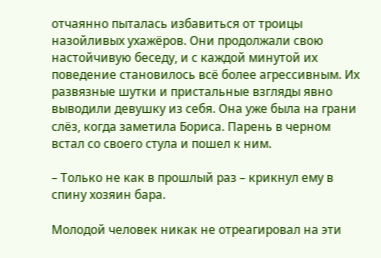отчаянно пыталась избавиться от троицы назойливых ухажёров. Они продолжали свою настойчивую беседу, и с каждой минутой их поведение становилось всё более агрессивным. Их развязные шутки и пристальные взгляды явно выводили девушку из себя. Она уже была на грани слёз, когда заметила Бориса. Парень в черном встал со своего стула и пошел к ним.

– Только не как в прошлый раз – крикнул ему в спину хозяин бара.

Молодой человек никак не отреагировал на эти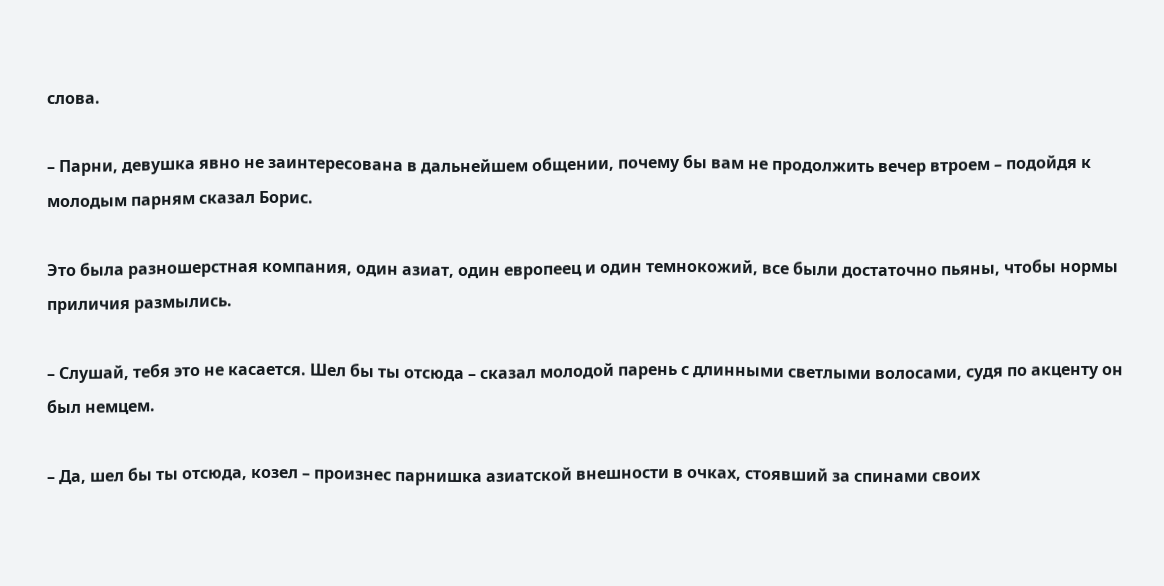слова.

– Парни, девушка явно не заинтересована в дальнейшем общении, почему бы вам не продолжить вечер втроем – подойдя к молодым парням сказал Борис.

Это была разношерстная компания, один азиат, один европеец и один темнокожий, все были достаточно пьяны, чтобы нормы приличия размылись.

– Слушай, тебя это не касается. Шел бы ты отсюда – сказал молодой парень с длинными светлыми волосами, судя по акценту он был немцем.

– Да, шел бы ты отсюда, козел – произнес парнишка азиатской внешности в очках, стоявший за спинами своих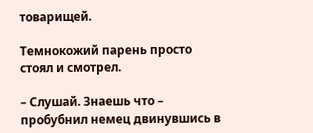товарищей.

Темнокожий парень просто стоял и смотрел.

– Слушай. Знаешь что – пробубнил немец двинувшись в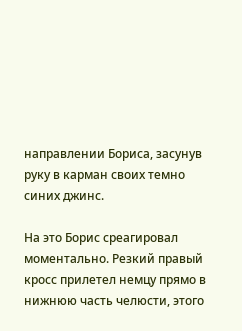направлении Бориса, засунув руку в карман своих темно синих джинс.

На это Борис среагировал моментально. Резкий правый кросс прилетел немцу прямо в нижнюю часть челюсти, этого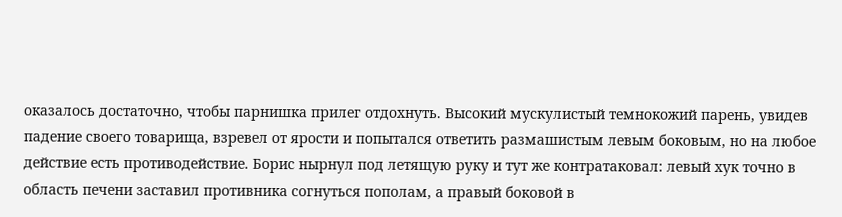оказалось достаточно, чтобы парнишка прилег отдохнуть. Высокий мускулистый темнокожий парень, увидев падение своего товарища, взревел от ярости и попытался ответить размашистым левым боковым, но на любое действие есть противодействие. Борис нырнул под летящую руку и тут же контратаковал: левый хук точно в область печени заставил противника согнуться пополам, а правый боковой в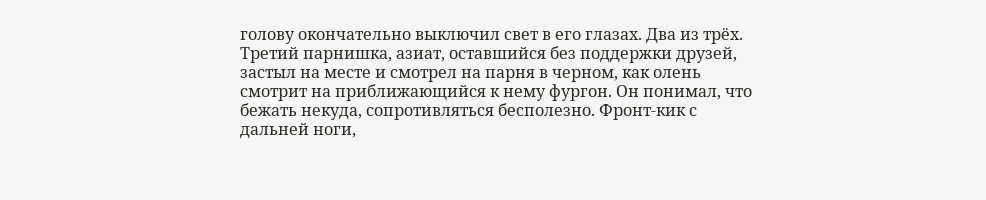голову окончательно выключил свет в его глазах. Два из трёх. Третий парнишка, азиат, оставшийся без поддержки друзей, застыл на месте и смотрел на парня в черном, как олень смотрит на приближающийся к нему фургон. Он понимал, что бежать некуда, сопротивляться бесполезно. Фронт-кик с дальней ноги,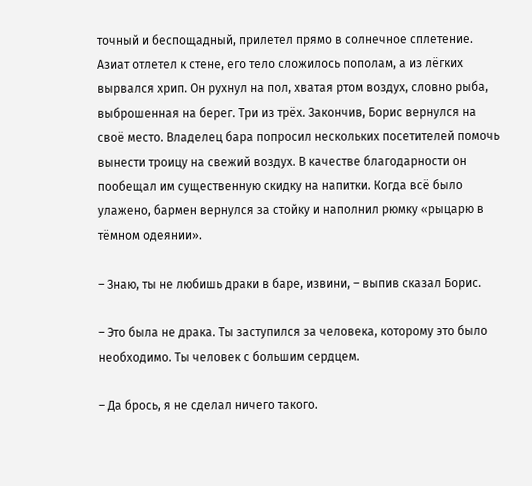точный и беспощадный, прилетел прямо в солнечное сплетение. Азиат отлетел к стене, его тело сложилось пополам, а из лёгких вырвался хрип. Он рухнул на пол, хватая ртом воздух, словно рыба, выброшенная на берег. Три из трёх. Закончив, Борис вернулся на своё место. Владелец бара попросил нескольких посетителей помочь вынести троицу на свежий воздух. В качестве благодарности он пообещал им существенную скидку на напитки. Когда всё было улажено, бармен вернулся за стойку и наполнил рюмку «рыцарю в тёмном одеянии».

– Знаю, ты не любишь драки в баре, извини, – выпив сказал Борис.

– Это была не драка. Ты заступился за человека, которому это было необходимо. Ты человек с большим сердцем.

– Да брось, я не сделал ничего такого.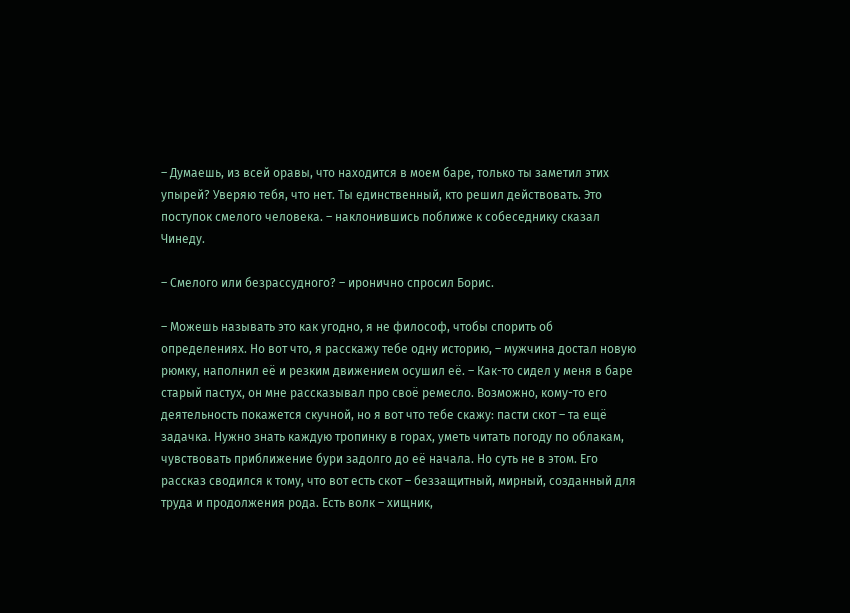– Думаешь, из всей оравы, что находится в моем баре, только ты заметил этих упырей? Уверяю тебя, что нет. Ты единственный, кто решил действовать. Это поступок смелого человека. – наклонившись поближе к собеседнику сказал Чинеду.

– Смелого или безрассудного? – иронично спросил Борис.

– Можешь называть это как угодно, я не философ, чтобы спорить об определениях. Но вот что, я расскажу тебе одну историю, – мужчина достал новую рюмку, наполнил её и резким движением осушил её. – Как-то сидел у меня в баре старый пастух, он мне рассказывал про своё ремесло. Возможно, кому-то его деятельность покажется скучной, но я вот что тебе скажу: пасти скот – та ещё задачка. Нужно знать каждую тропинку в горах, уметь читать погоду по облакам, чувствовать приближение бури задолго до её начала. Но суть не в этом. Его рассказ сводился к тому, что вот есть скот – беззащитный, мирный, созданный для труда и продолжения рода. Есть волк – хищник,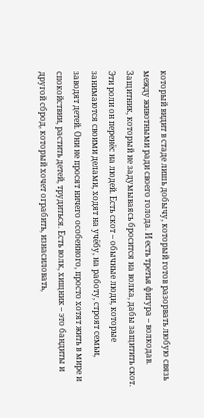который видит в стаде лишь добычу, который готов разорвать любую связь между животными ради своего голода. И есть третья фигура – волкодав. Защитник, который не задумываясь бросится на волка, дабы защитить скот. Эти роли он перенёс на людей. Есть скот – обычные люди, которые занимаются своими делами, ходят на учёбу, на работу, строят семьи, заводят детей. Они не просят ничего особенного, просто хотят жить в мире и спокойствии, растить детей, трудиться. Есть волк, хищник – это бандиты и другой сброд, который хочет ограбить, изнасиловать,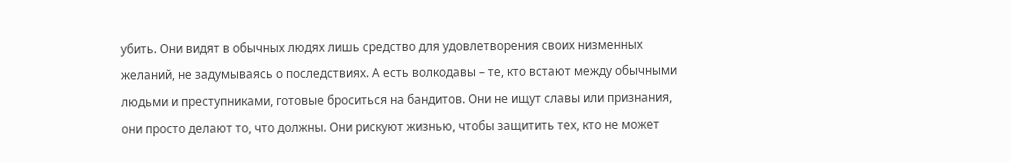убить. Они видят в обычных людях лишь средство для удовлетворения своих низменных желаний, не задумываясь о последствиях. А есть волкодавы – те, кто встают между обычными людьми и преступниками, готовые броситься на бандитов. Они не ищут славы или признания, они просто делают то, что должны. Они рискуют жизнью, чтобы защитить тех, кто не может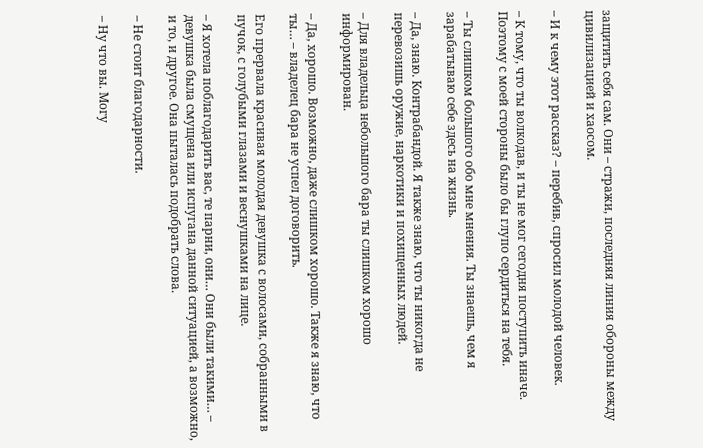защитить себя сам. Они – стражи, последняя линия обороны между цивилизацией и хаосом.

– И к чему этот рассказ? – перебив, спросил молодой человек.

– К тому, что ты волкодав, и ты не мог сегодня поступить иначе. Поэтому с моей стороны было бы глупо сердиться на тебя.

– Ты слишком большого обо мне мнения. Ты знаешь, чем я зарабатываю себе здесь на жизнь.

– Да, знаю. Контрабандой. Я также знаю, что ты никогда не перевозишь оружие, наркотики и похищенных людей.

– Для владельца небольшого бара ты слишком хорошо информирован.

– Да, хорошо. Возможно, даже слишком хорошо. Также я знаю, что ты… – владелец бара не успел договорить.

Его прервала красивая молодая девушка с волосами, собранными в пучок, с голубыми глазами и веснушками на лице.

– Я хотела поблагодарить вас, те парни, они… Они были такими… – девушка была смущена или испугана данной ситуацией, а возможно, и то, и другое. Она пыталась подобрать слова.

– Не стоит благодарности.

– Ну что вы. Могу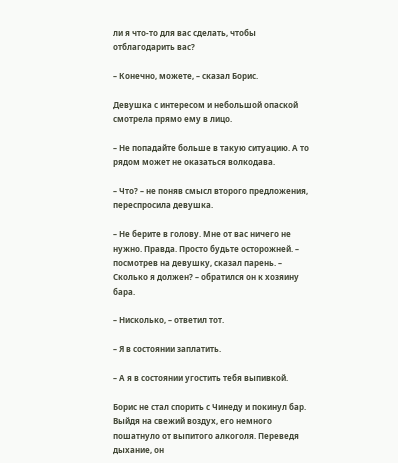ли я что-то для вас сделать, чтобы отблагодарить вас?

– Конечно, можете, – сказал Борис.

Девушка с интересом и небольшой опаской смотрела прямо ему в лицо.

– Не попадайте больше в такую ситуацию. А то рядом может не оказаться волкодава.

– Что? – не поняв смысл второго предложения, переспросила девушка.

– Не берите в голову. Мне от вас ничего не нужно. Правда. Просто будьте осторожней. – посмотрев на девушку, сказал парень. – Сколько я должен? – обратился он к хозяину бара.

– Нисколько, – ответил тот.

– Я в состоянии заплатить.

– А я в состоянии угостить тебя выпивкой.

Борис не стал спорить с Чинеду и покинул бар. Выйдя на свежий воздух, его немного пошатнуло от выпитого алкоголя. Переведя дыхание, он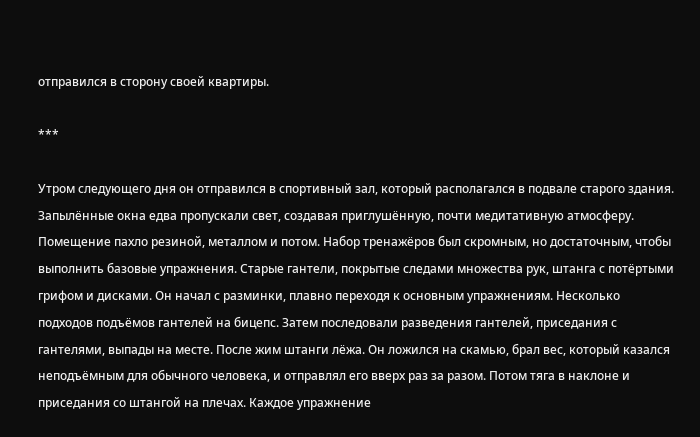отправился в сторону своей квартиры.

***

Утром следующего дня он отправился в спортивный зал, который располагался в подвале старого здания. Запылённые окна едва пропускали свет, создавая приглушённую, почти медитативную атмосферу. Помещение пахло резиной, металлом и потом. Набор тренажёров был скромным, но достаточным, чтобы выполнить базовые упражнения. Старые гантели, покрытые следами множества рук, штанга с потёртыми грифом и дисками. Он начал с разминки, плавно переходя к основным упражнениям. Несколько подходов подъёмов гантелей на бицепс. Затем последовали разведения гантелей, приседания с гантелями, выпады на месте. После жим штанги лёжа. Он ложился на скамью, брал вес, который казался неподъёмным для обычного человека, и отправлял его вверх раз за разом. Потом тяга в наклоне и приседания со штангой на плечах. Каждое упражнение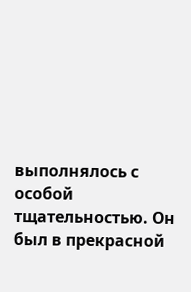выполнялось с особой тщательностью. Он был в прекрасной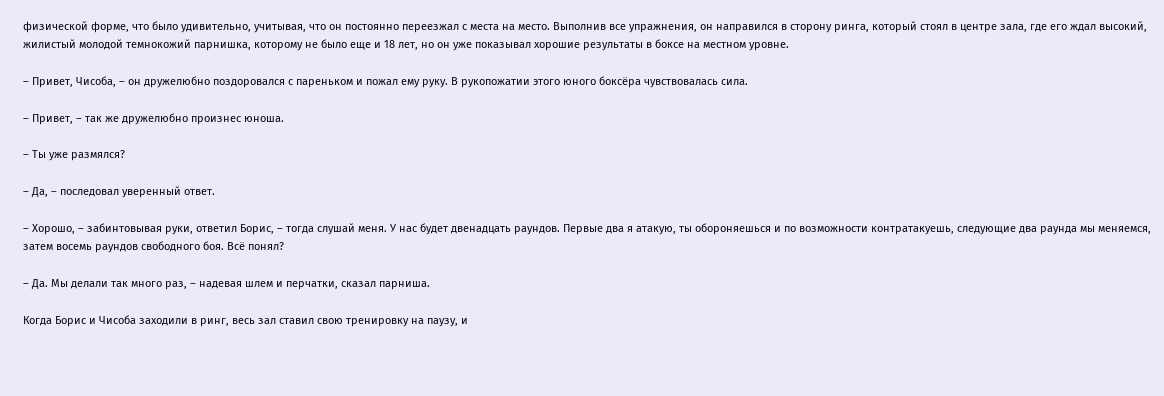физической форме, что было удивительно, учитывая, что он постоянно переезжал с места на место. Выполнив все упражнения, он направился в сторону ринга, который стоял в центре зала, где его ждал высокий, жилистый молодой темнокожий парнишка, которому не было еще и 18 лет, но он уже показывал хорошие результаты в боксе на местном уровне.

– Привет, Чисоба, – он дружелюбно поздоровался с пареньком и пожал ему руку. В рукопожатии этого юного боксёра чувствовалась сила.

– Привет, – так же дружелюбно произнес юноша.

– Ты уже размялся?

– Да, – последовал уверенный ответ.

– Хорошо, – забинтовывая руки, ответил Борис, – тогда слушай меня. У нас будет двенадцать раундов. Первые два я атакую, ты обороняешься и по возможности контратакуешь, следующие два раунда мы меняемся, затем восемь раундов свободного боя. Всё понял?

– Да. Мы делали так много раз, – надевая шлем и перчатки, сказал парниша.

Когда Борис и Чисоба заходили в ринг, весь зал ставил свою тренировку на паузу, и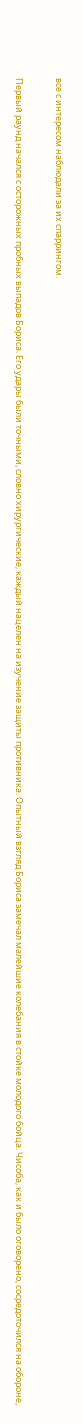все с интересом наблюдали за их спаррингом.

Первый раунд начался с осторожных пробных выпадов Бориса. Его удары были точными, словно хирургические, каждый нацелен на изучение защиты противника. Опытный взгляд Бориса замечал малейшие колебания в стойке молодого бойца. Чисоба, как и было оговорено, сосредоточился на обороне,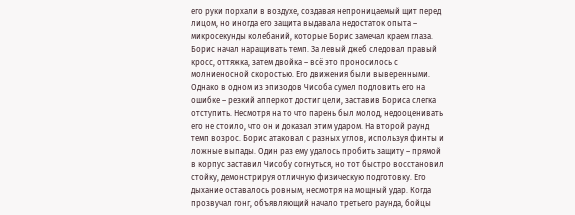его руки порхали в воздухе, создавая непроницаемый щит перед лицом, но иногда его защита выдавала недостаток опыта – микросекунды колебаний, которые Борис замечал краем глаза. Борис начал наращивать темп. За левый джеб следовал правый кросс, оттяжка, затем двойка – всё это проносилось с молниеносной скоростью. Его движения были выверенными. Однако в одном из эпизодов Чисоба сумел подловить его на ошибке – резкий апперкот достиг цели, заставив Бориса слегка отступить. Несмотря на то что парень был молод, недооценивать его не стоило, что он и доказал этим ударом. На второй раунд темп возрос. Борис атаковал с разных углов, используя финты и ложные выпады. Один раз ему удалось пробить защиту – прямой в корпус заставил Чисобу согнуться, но тот быстро восстановил стойку, демонстрируя отличную физическую подготовку. Его дыхание оставалось ровным, несмотря на мощный удар. Когда прозвучал гонг, объявляющий начало третьего раунда, бойцы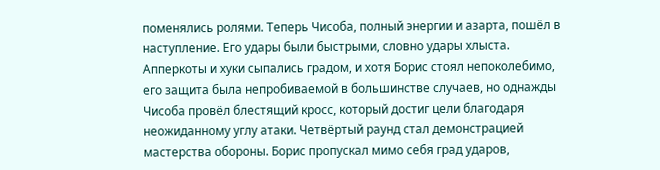поменялись ролями. Теперь Чисоба, полный энергии и азарта, пошёл в наступление. Его удары были быстрыми, словно удары хлыста. Апперкоты и хуки сыпались градом, и хотя Борис стоял непоколебимо, его защита была непробиваемой в большинстве случаев, но однажды Чисоба провёл блестящий кросс, который достиг цели благодаря неожиданному углу атаки. Четвёртый раунд стал демонстрацией мастерства обороны. Борис пропускал мимо себя град ударов,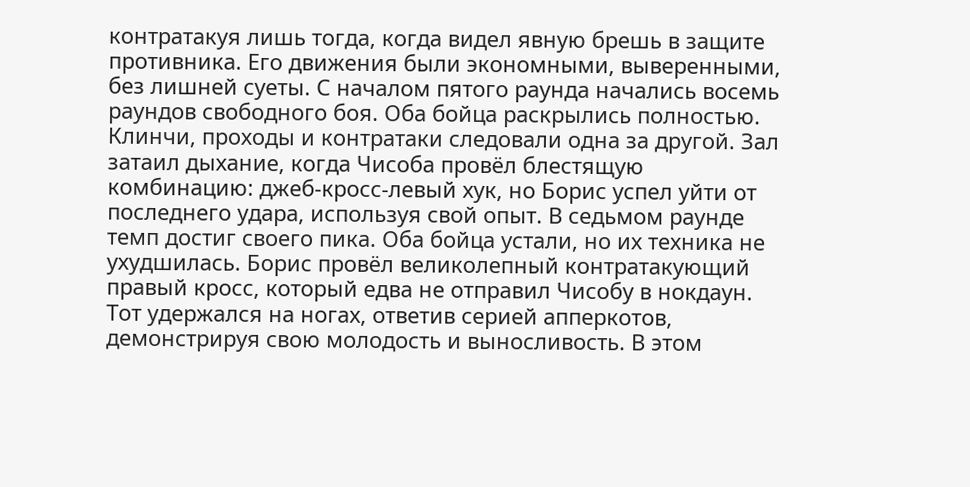контратакуя лишь тогда, когда видел явную брешь в защите противника. Его движения были экономными, выверенными, без лишней суеты. С началом пятого раунда начались восемь раундов свободного боя. Оба бойца раскрылись полностью. Клинчи, проходы и контратаки следовали одна за другой. Зал затаил дыхание, когда Чисоба провёл блестящую комбинацию: джеб-кросс-левый хук, но Борис успел уйти от последнего удара, используя свой опыт. В седьмом раунде темп достиг своего пика. Оба бойца устали, но их техника не ухудшилась. Борис провёл великолепный контратакующий правый кросс, который едва не отправил Чисобу в нокдаун. Тот удержался на ногах, ответив серией апперкотов, демонстрируя свою молодость и выносливость. В этом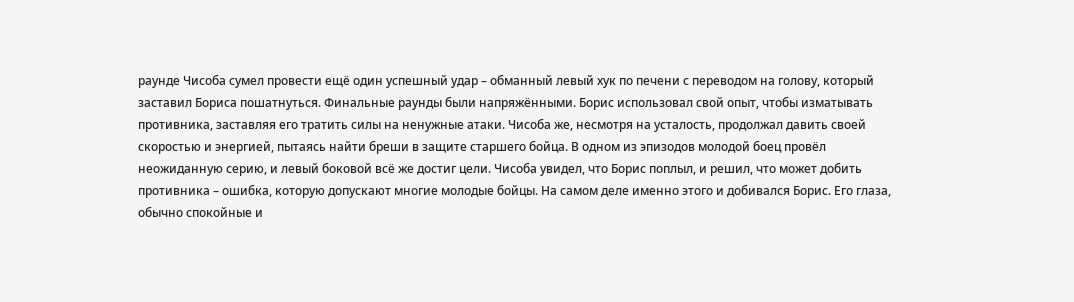раунде Чисоба сумел провести ещё один успешный удар – обманный левый хук по печени с переводом на голову, который заставил Бориса пошатнуться. Финальные раунды были напряжёнными. Борис использовал свой опыт, чтобы изматывать противника, заставляя его тратить силы на ненужные атаки. Чисоба же, несмотря на усталость, продолжал давить своей скоростью и энергией, пытаясь найти бреши в защите старшего бойца. В одном из эпизодов молодой боец провёл неожиданную серию, и левый боковой всё же достиг цели. Чисоба увидел, что Борис поплыл, и решил, что может добить противника – ошибка, которую допускают многие молодые бойцы. На самом деле именно этого и добивался Борис. Его глаза, обычно спокойные и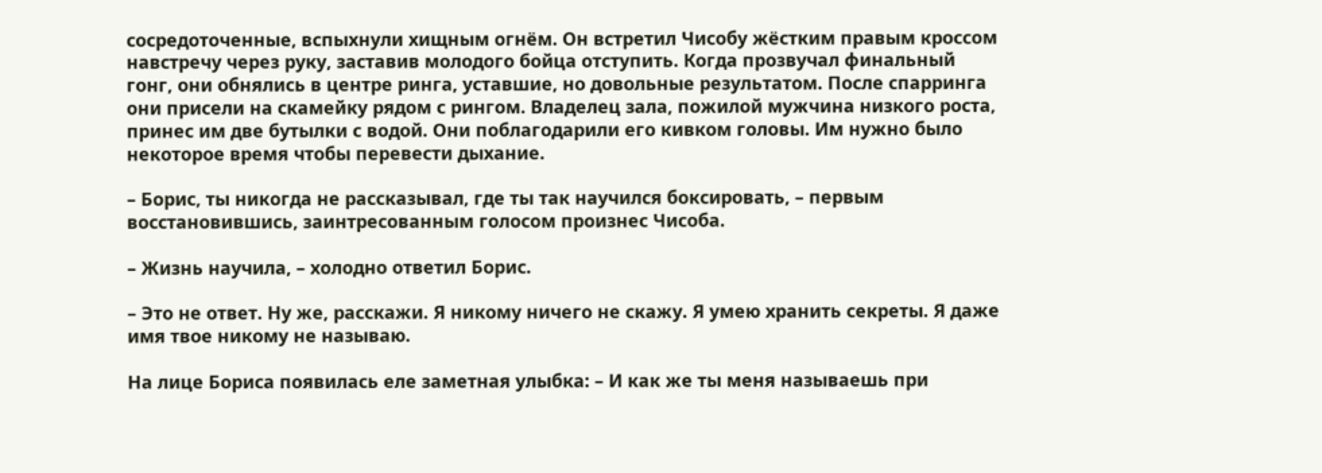сосредоточенные, вспыхнули хищным огнём. Он встретил Чисобу жёстким правым кроссом навстречу через руку, заставив молодого бойца отступить. Когда прозвучал финальный гонг, они обнялись в центре ринга, уставшие, но довольные результатом. После спарринга они присели на скамейку рядом с рингом. Владелец зала, пожилой мужчина низкого роста, принес им две бутылки с водой. Они поблагодарили его кивком головы. Им нужно было некоторое время чтобы перевести дыхание.

– Борис, ты никогда не рассказывал, где ты так научился боксировать, – первым восстановившись, заинтресованным голосом произнес Чисоба.

– Жизнь научила, – холодно ответил Борис.

– Это не ответ. Ну же, расскажи. Я никому ничего не скажу. Я умею хранить секреты. Я даже имя твое никому не называю.

На лице Бориса появилась еле заметная улыбка: – И как же ты меня называешь при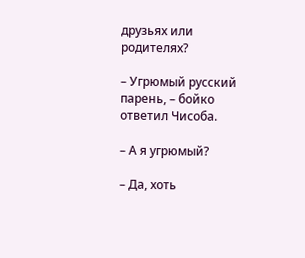друзьях или родителях?

– Угрюмый русский парень, – бойко ответил Чисоба.

– А я угрюмый?

– Да, хоть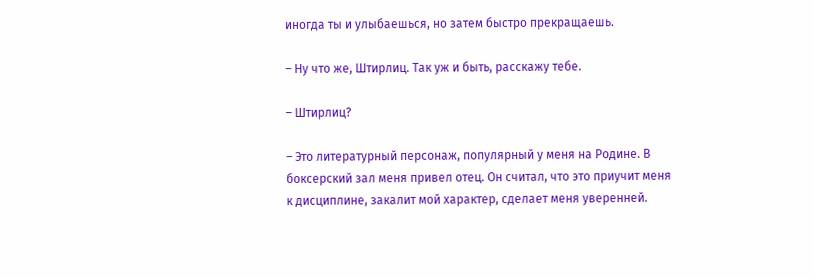иногда ты и улыбаешься, но затем быстро прекращаешь.

– Ну что же, Штирлиц. Так уж и быть, расскажу тебе.

– Штирлиц?

– Это литературный персонаж, популярный у меня на Родине. В боксерский зал меня привел отец. Он считал, что это приучит меня к дисциплине, закалит мой характер, сделает меня уверенней.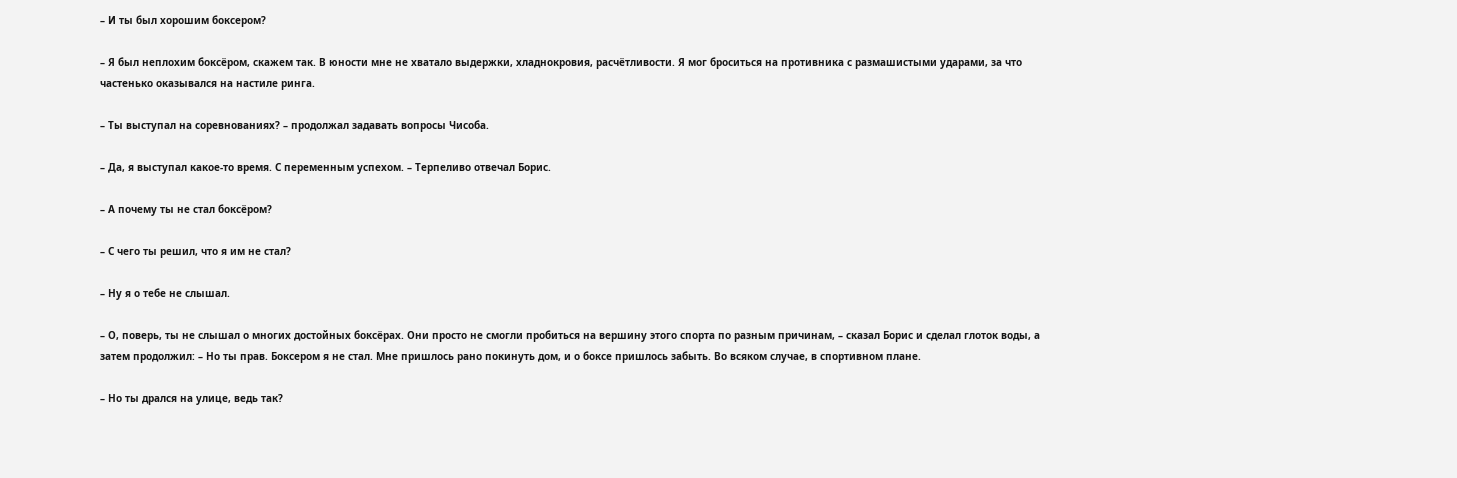– И ты был хорошим боксером?

– Я был неплохим боксёром, скажем так. В юности мне не хватало выдержки, хладнокровия, расчётливости. Я мог броситься на противника с размашистыми ударами, за что частенько оказывался на настиле ринга.

– Ты выступал на соревнованиях? – продолжал задавать вопросы Чисоба.

– Да, я выступал какое-то время. С переменным успехом. – Терпеливо отвечал Борис.

– А почему ты не стал боксёром?

– С чего ты решил, что я им не стал?

– Ну я о тебе не слышал.

– О, поверь, ты не слышал о многих достойных боксёрах. Они просто не смогли пробиться на вершину этого спорта по разным причинам, – сказал Борис и сделал глоток воды, а затем продолжил: – Но ты прав. Боксером я не стал. Мне пришлось рано покинуть дом, и о боксе пришлось забыть. Во всяком случае, в спортивном плане.

– Но ты дрался на улице, ведь так?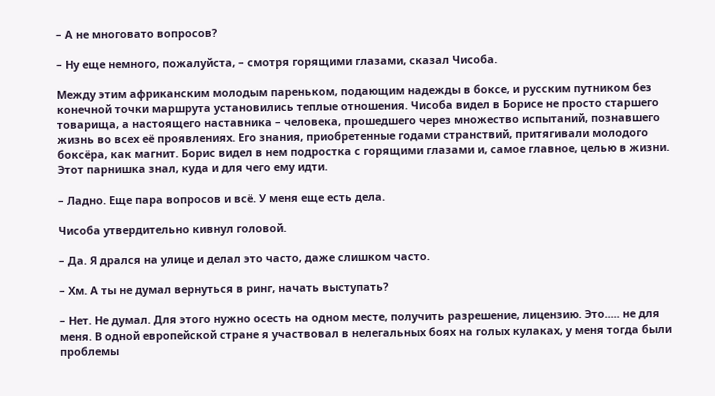– А не многовато вопросов?

– Ну еще немного, пожалуйста, – смотря горящими глазами, сказал Чисоба.

Между этим африканским молодым пареньком, подающим надежды в боксе, и русским путником без конечной точки маршрута установились теплые отношения. Чисоба видел в Борисе не просто старшего товарища, а настоящего наставника – человека, прошедшего через множество испытаний, познавшего жизнь во всех её проявлениях. Его знания, приобретенные годами странствий, притягивали молодого боксёра, как магнит. Борис видел в нем подростка с горящими глазами и, самое главное, целью в жизни. Этот парнишка знал, куда и для чего ему идти.

– Ладно. Еще пара вопросов и всё. У меня еще есть дела.

Чисоба утвердительно кивнул головой.

– Да. Я дрался на улице и делал это часто, даже слишком часто.

– Хм. А ты не думал вернуться в ринг, начать выступать?

– Нет. Не думал. Для этого нужно осесть на одном месте, получить разрешение, лицензию. Это..... не для меня. В одной европейской стране я участвовал в нелегальных боях на голых кулаках, у меня тогда были проблемы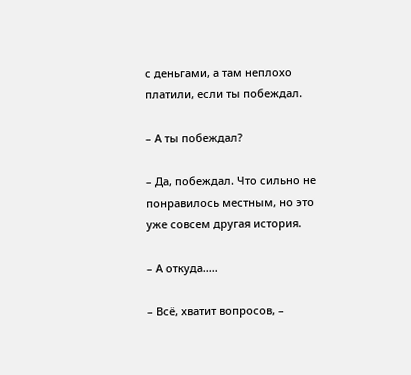с деньгами, а там неплохо платили, если ты побеждал.

– А ты побеждал?

– Да, побеждал. Что сильно не понравилось местным, но это уже совсем другая история.

– А откуда.....

– Всё, хватит вопросов, –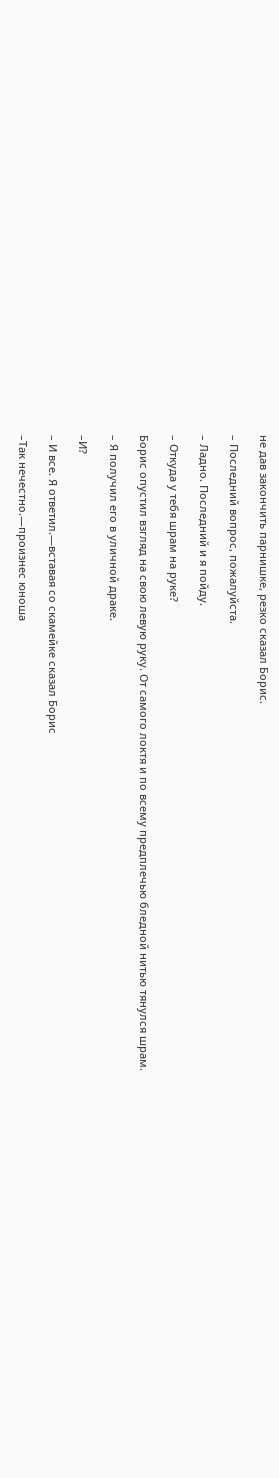не дав закончить парнишке, резко сказал Борис.

– Последний вопрос, пожалуйста.

– Ладно. Последний и я пойду.

– Откуда у тебя шрам на руке?

Борис опустил взгляд на свою левую руку. От самого локтя и по всему предплечью бледной нитью тянулся шрам.

– Я получил его в уличной драке.

–И?

– И все. Я ответил.—вставая со скамейке сказал Борис

–Так нечестно.—произнес юноша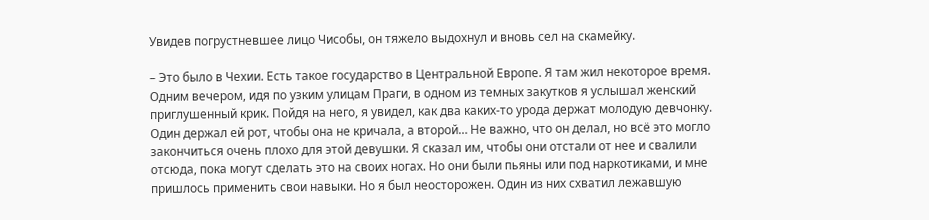Увидев погрустневшее лицо Чисобы, он тяжело выдохнул и вновь сел на скамейку.

– Это было в Чехии. Есть такое государство в Центральной Европе. Я там жил некоторое время. Одним вечером, идя по узким улицам Праги, в одном из темных закутков я услышал женский приглушенный крик. Пойдя на него, я увидел, как два каких-то урода держат молодую девчонку. Один держал ей рот, чтобы она не кричала, а второй… Не важно, что он делал, но всё это могло закончиться очень плохо для этой девушки. Я сказал им, чтобы они отстали от нее и свалили отсюда, пока могут сделать это на своих ногах. Но они были пьяны или под наркотиками, и мне пришлось применить свои навыки. Но я был неосторожен. Один из них схватил лежавшую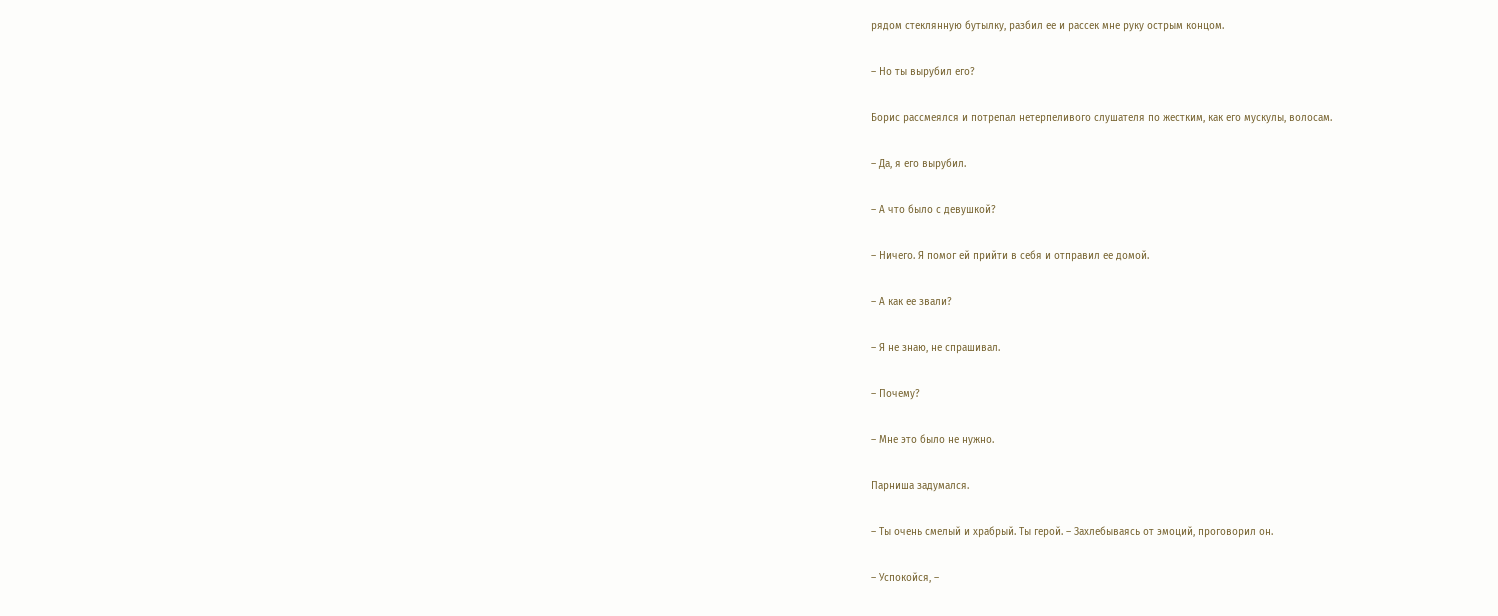рядом стеклянную бутылку, разбил ее и рассек мне руку острым концом.

– Но ты вырубил его?

Борис рассмеялся и потрепал нетерпеливого слушателя по жестким, как его мускулы, волосам.

– Да, я его вырубил.

– А что было с девушкой?

– Ничего. Я помог ей прийти в себя и отправил ее домой.

– А как ее звали?

– Я не знаю, не спрашивал.

– Почему?

– Мне это было не нужно.

Парниша задумался.

– Ты очень смелый и храбрый. Ты герой. – Захлебываясь от эмоций, проговорил он.

– Успокойся, –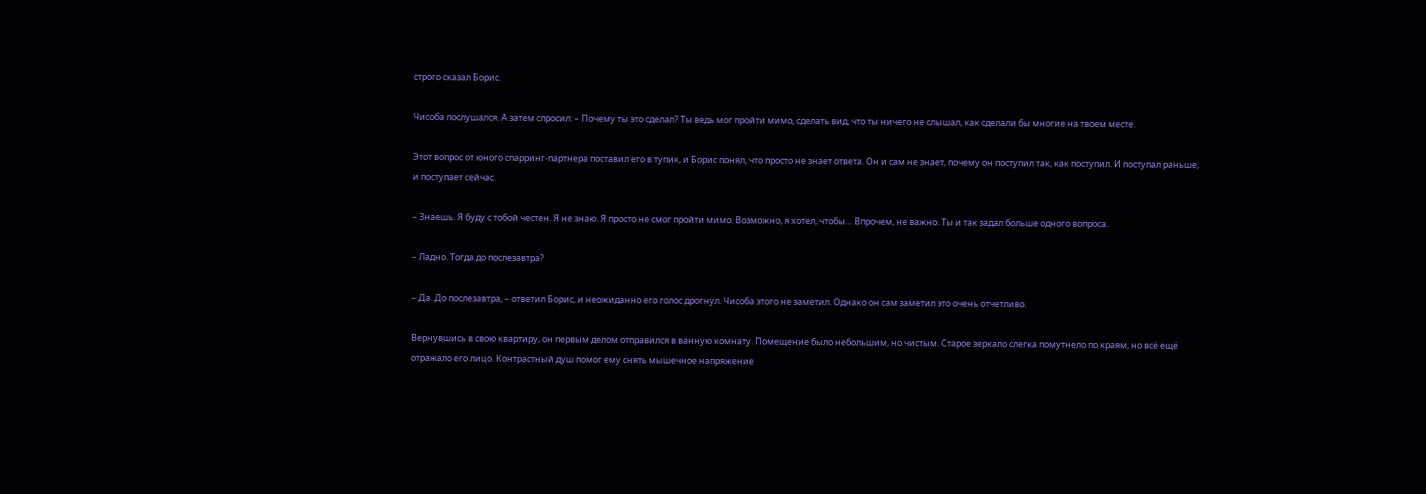строго сказал Борис.

Чисоба послушался. А затем спросил: – Почему ты это сделал? Ты ведь мог пройти мимо, сделать вид, что ты ничего не слышал, как сделали бы многие на твоем месте.

Этот вопрос от юного спарринг-партнера поставил его в тупик, и Борис понял, что просто не знает ответа. Он и сам не знает, почему он поступил так, как поступил. И поступал раньше, и поступает сейчас.

– Знаешь. Я буду с тобой честен. Я не знаю. Я просто не смог пройти мимо. Возможно, я хотел, чтобы… Впрочем, не важно. Ты и так задал больше одного вопроса.

– Ладно. Тогда до послезавтра?

– Да. До послезавтра, – ответил Борис, и неожиданно его голос дрогнул. Чисоба этого не заметил. Однако он сам заметил это очень отчетливо.

Вернувшись в свою квартиру, он первым делом отправился в ванную комнату. Помещение было небольшим, но чистым. Старое зеркало слегка помутнело по краям, но всё ещё отражало его лицо. Контрастный душ помог ему снять мышечное напряжение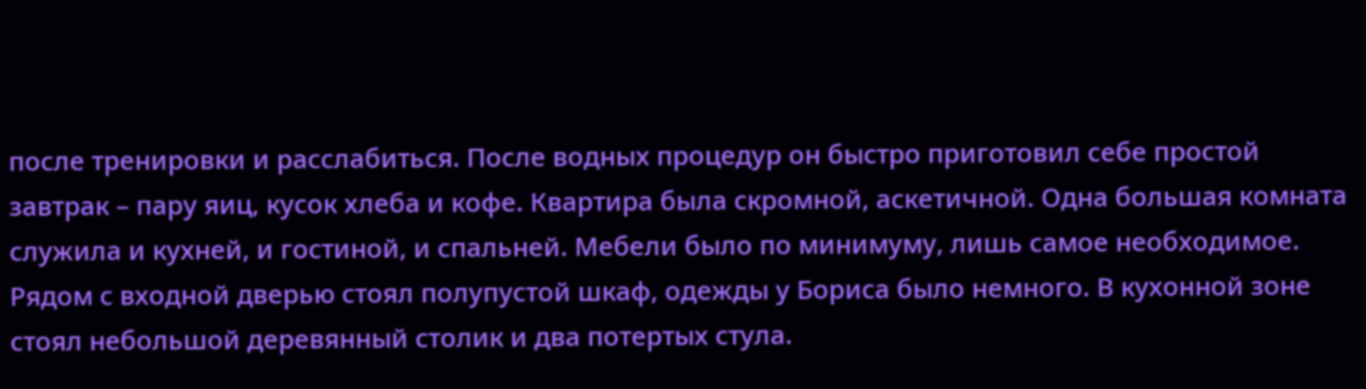после тренировки и расслабиться. После водных процедур он быстро приготовил себе простой завтрак – пару яиц, кусок хлеба и кофе. Квартира была скромной, аскетичной. Одна большая комната служила и кухней, и гостиной, и спальней. Мебели было по минимуму, лишь самое необходимое. Рядом с входной дверью стоял полупустой шкаф, одежды у Бориса было немного. В кухонной зоне стоял небольшой деревянный столик и два потертых стула.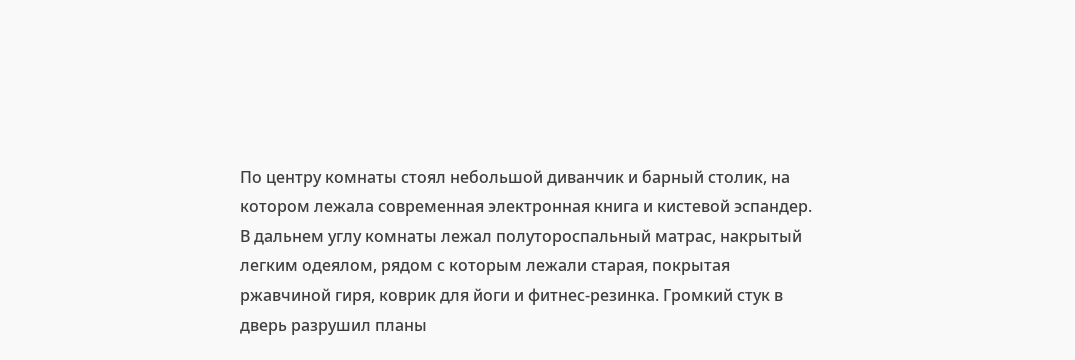По центру комнаты стоял небольшой диванчик и барный столик, на котором лежала современная электронная книга и кистевой эспандер. В дальнем углу комнаты лежал полутороспальный матрас, накрытый легким одеялом, рядом с которым лежали старая, покрытая ржавчиной гиря, коврик для йоги и фитнес-резинка. Громкий стук в дверь разрушил планы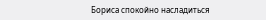Бориса спокойно насладиться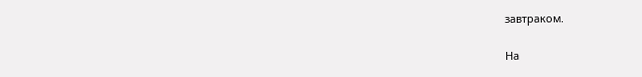завтраком.

На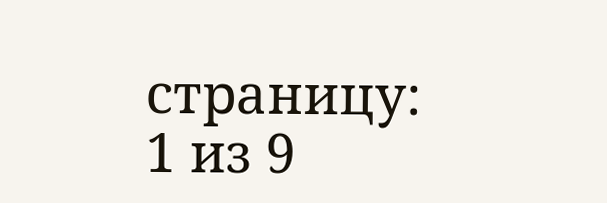страницу:
1 из 9